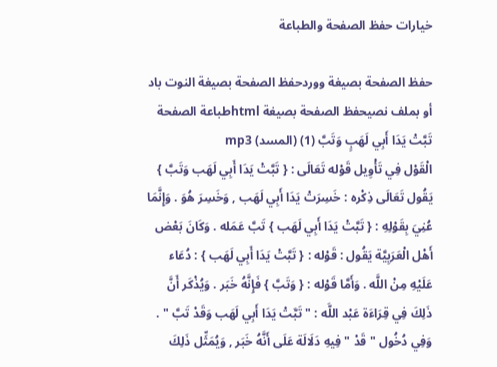خيارات حفظ الصفحة والطباعة

حفظ الصفحة بصيغة ووردحفظ الصفحة بصيغة النوت باد أو بملف نصيحفظ الصفحة بصيغة htmlطباعة الصفحة
تَبَّتْ يَدَا أَبِي لَهَبٍ وَتَبَّ (1) (المسد) mp3
الْقَوْل فِي تَأْوِيل قَوْله تَعَالَى : { تَبَّتْ يَدَا أَبِي لَهَب وَتَبَّ } يَقُول تَعَالَى ذِكْره : خَسِرَتْ يَدَا أَبِي لَهَب , وَخَسِرَ هُوَ . وَإِنَّمَا عُنِيَ بِقَوْلِهِ : { تَبَّتْ يَدَا أَبِي لَهَب } تَبَّ عَمَله . وَكَانَ بَعْض أَهْل الْعَرَبِيَّة يَقُول : قَوْله : { تَبَّتْ يَدَا أَبِي لَهَب } : دُعَاء عَلَيْهِ مِنْ اللَّه . وَأَمَّا قَوْله : { وَتَبَّ } فَإِنَّهُ خَبَر . وَيُذْكَر أَنَّ ذَلِكَ فِي قِرَاءَة عَبْد اللَّه : " تَبَّتْ يَدَا أَبِي لَهَب وَقَدْ تَبَّ " . وَفِي دُخُول " قَدْ " فِيهِ دَلَالَة عَلَى أَنَّهُ خَبَر , وَيُمَثِّل ذَلِكَ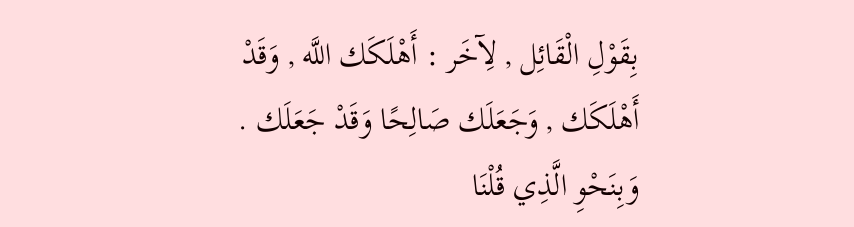بِقَوْلِ الْقَائِل , لِآخَر : أَهْلَكَك اللَّه , وَقَدْ أَهْلَكَك , وَجَعَلَك صَالِحًا وَقَدْ جَعَلَك . وَبِنَحْوِ الَّذِي قُلْنَا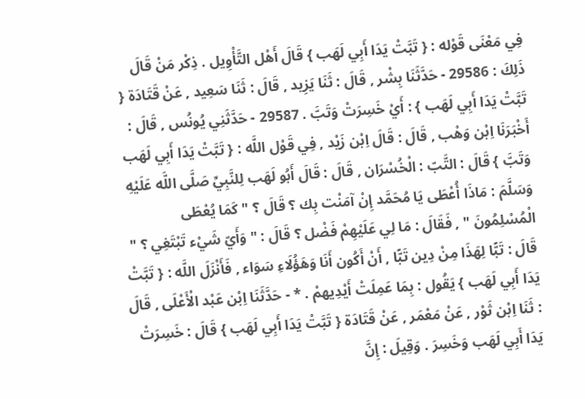فِي مَعْنَى قَوْله : { تَبَّتْ يَدَا أَبِي لَهَب } قَالَ أَهْل التَّأْوِيل . ذِكْر مَنْ قَالَ ذَلِكَ : 29586 - حَدَّثَنَا بِشْر , قَالَ : ثَنَا يَزِيد , قَالَ : ثَنَا سَعِيد , عَنْ قَتَادَة { تَبَّتْ يَدَا أَبِي لَهَب } : أَيْ خَسِرَتْ وَتَبَّ . 29587 - حَدَّثَنِي يُونُس , قَالَ : أَخْبَرَنَا اِبْن وَهْب , قَالَ : قَالَ اِبْن زَيْد , فِي قَوْل اللَّه : { تَبَّتْ يَدَا أَبِي لَهَب وَتَبَّ } قَالَ : التَّبّ : الْخُسْرَان , قَالَ : قَالَ أَبُو لَهَب لِلنَّبِيِّ صَلَّى اللَّه عَلَيْهِ وَسَلَّمَ : مَاذَا أُعْطَى يَا مُحَمَّد إِنْ آمَنْت بِك ؟ قَالَ ؟ " كَمَا يُعْطَى الْمُسْلِمُونَ " , فَقَالَ : مَا لِي عَلَيْهِمْ فَضْل ؟ قَالَ : " وَأَيّ شَيْء تَبْتَغِي ؟ " قَالَ : تَبًّا لِهَذَا مِنْ دِين تَبًّا , أَنْ أَكُون أَنَا وَهَؤُلَاءِ سَوَاء , فَأَنْزَلَ اللَّه : { تَبَّتْ يَدَا أَبِي لَهَب } يَقُول : بِمَا عَمِلَتْ أَيْدِيهمْ . * - حَدَّثَنَا اِبْن عَبْد الْأَعْلَى , قَالَ : ثَنَا اِبْن ثَوْر , عَنْ مَعْمَر , عَنْ قَتَادَة { تَبَّتْ يَدَا أَبِي لَهَب } قَالَ : خَسِرَتْ يَدَا أَبِي لَهَب وَخَسِرَ . وَقِيلَ : إِنَّ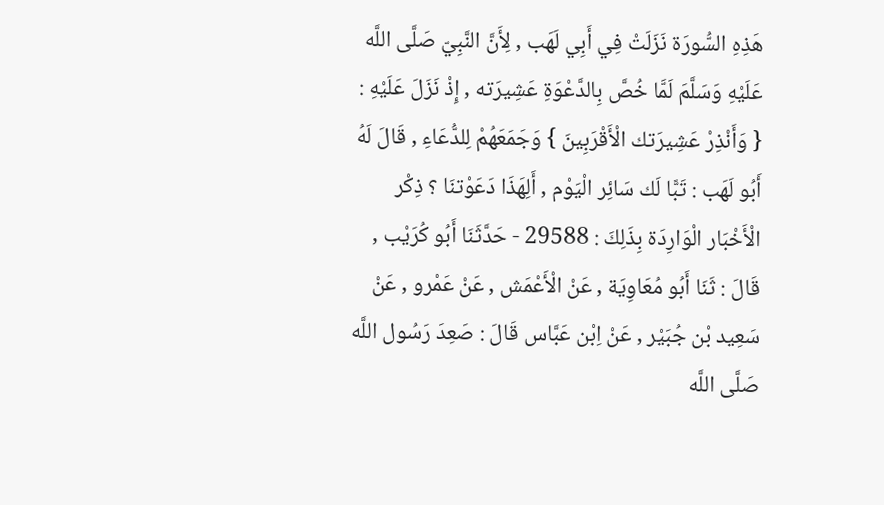هَذِهِ السُّورَة نَزَلَتْ فِي أَبِي لَهَب , لِأَنَّ النَّبِيّ صَلَّى اللَّه عَلَيْهِ وَسَلَّمَ لَمَّا خُصَّ بِالدَّعْوَةِ عَشِيرَته , إِذْ نَزَلَ عَلَيْهِ : { وَأَنْذِرْ عَشِيرَتك الْأَقْرَبِينَ } وَجَمَعَهُمْ لِلدُّعَاءِ , قَالَ لَهُ أَبُو لَهَب : تَبًّا لَك سَائِر الْيَوْم , أَلِهَذَا دَعَوْتنَا ؟ ذِكْر الْأَخْبَار الْوَارِدَة بِذَلِكَ : 29588 - حَدَّثَنَا أَبُو كُرَيْب , قَالَ : ثَنَا أَبُو مُعَاوِيَة , عَنْ الْأَعْمَش , عَنْ عَمْرو , عَنْ سَعِيد بْن جُبَيْر , عَنْ اِبْن عَبَّاس قَالَ : صَعِدَ رَسُول اللَّه صَلَّى اللَّه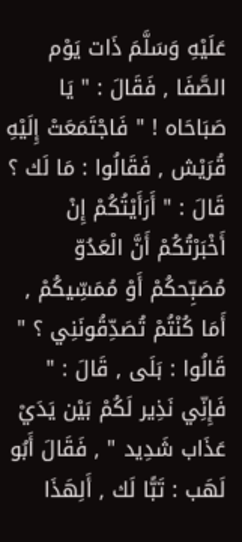عَلَيْهِ وَسَلَّمَ ذَات يَوْم الصَّفَا , فَقَالَ : " يَا صَبَاحَاه ! " فَاجْتَمَعَتْ إِلَيْهِ قُرَيْش , فَقَالُوا : مَا لَك ؟ قَالَ : " أَرَأَيْتُكُمْ إِنْ أَخْبَرْتُكُمْ أَنَّ الْعَدُوّ مُصَبِّحكُمْ أَوْ مُمَسِّيكُمْ , أَمَا كُنْتُمْ تُصَدِّقُونَنِي ؟ " قَالُوا : بَلَى , قَالَ : " فَإِنِّي نَذِير لَكُمْ بَيْن يَدَيْ عَذَاب شَدِيد " , فَقَالَ أَبُو لَهَب : تَبًّا لَك , أَلِهَذَا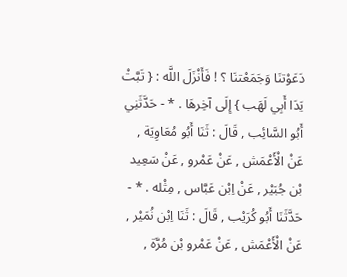دَعَوْتنَا وَجَمَعْتنَا ؟ ! فَأَنْزَلَ اللَّه : { تَبَّتْ يَدَا أَبِي لَهَب } إِلَى آخِرهَا . * - حَدَّثَنِي أَبُو السَّائِب , قَالَ : ثَنَا أَبُو مُعَاوِيَة , عَنْ الْأَعْمَش , عَنْ عَمْرو , عَنْ سَعِيد بْن جُبَيْر , عَنْ اِبْن عَبَّاس , مِثْله . * - حَدَّثَنَا أَبُو كُرَيْب , قَالَ : ثَنَا اِبْن نُمَيْر , عَنْ الْأَعْمَش , عَنْ عَمْرو بْن مُرَّة ,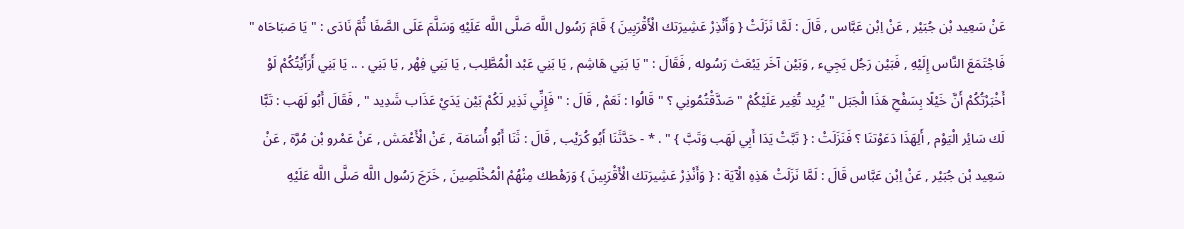عَنْ سَعِيد بْن جُبَيْر , عَنْ اِبْن عَبَّاس , قَالَ : لَمَّا نَزَلَتْ { وَأَنْذِرْ عَشِيرَتك الْأَقْرَبِينَ } قَامَ رَسُول اللَّه صَلَّى اللَّه عَلَيْهِ وَسَلَّمَ عَلَى الصَّفَا ثُمَّ نَادَى : " يَا صَبَاحَاه " فَاجْتَمَعَ النَّاس إِلَيْهِ , فَبَيْن رَجُل يَجِيء , وَبَيْن آخَر يَبْعَث رَسُوله , فَقَالَ : " يَا بَنِي هَاشِم , يَا بَنِي عَبْد الْمُطَّلِب , يَا بَنِي فِهْر , يَا بَنِي . .. يَا بَنِي أَرَأَيْتُكُمْ لَوْ أَخْبَرْتُكُمْ أَنَّ خَيْلًا بِسَفْحِ هَذَا الْجَبَل " يُرِيد تُغِير عَلَيْكُمْ " صَدَّقْتُمُونِي ؟ " قَالُوا : نَعَمْ , قَالَ : " فَإِنِّي نَذِير لَكُمْ بَيْن يَدَيْ عَذَاب شَدِيد " , فَقَالَ أَبُو لَهَب : تَبًّا لَك سَائِر الْيَوْم , أَلِهَذَا دَعَوْتنَا ؟ فَنَزَلَتْ : { تَبَّتْ يَدَا أَبِي لَهَب وَتَبَّ } " . * - حَدَّثَنَا أَبُو كُرَيْب , قَالَ : ثَنَا أَبُو أُسَامَة , عَنْ الْأَعْمَش , عَنْ عَمْرو بْن مُرَّة , عَنْ سَعِيد بْن جُبَيْر , عَنْ اِبْن عَبَّاس قَالَ : لَمَّا نَزَلَتْ هَذِهِ الْآيَة : { وَأَنْذِرْ عَشِيرَتك الْأَقْرَبِينَ } وَرَهْطك مِنْهُمْ الْمُخْلَصِينَ , خَرَجَ رَسُول اللَّه صَلَّى اللَّه عَلَيْهِ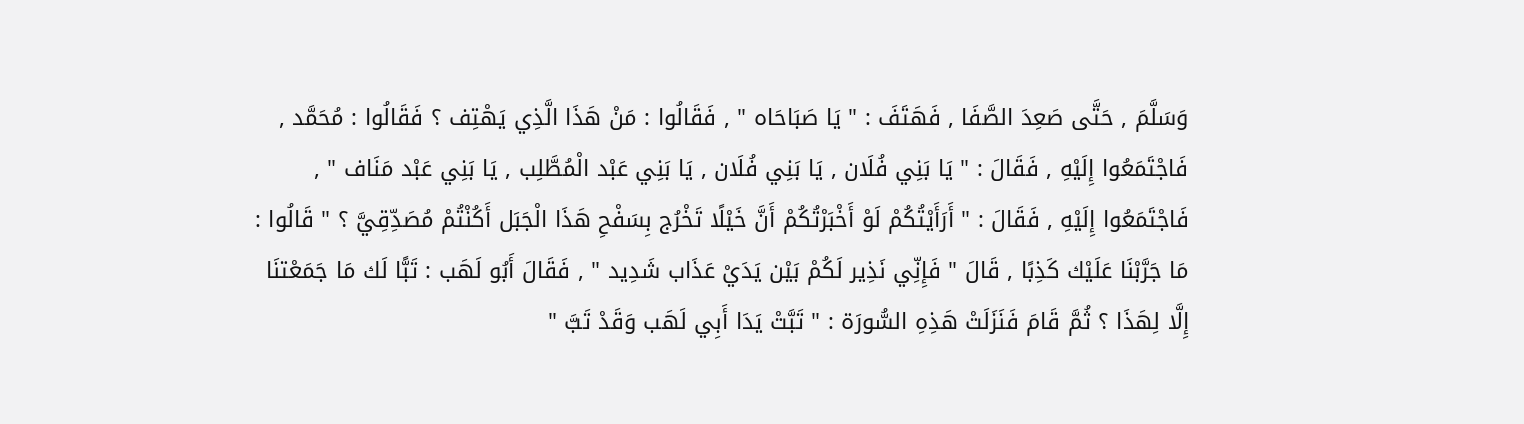وَسَلَّمَ , حَتَّى صَعِدَ الصَّفَا , فَهَتَفَ : " يَا صَبَاحَاه " , فَقَالُوا : مَنْ هَذَا الَّذِي يَهْتِف ؟ فَقَالُوا : مُحَمَّد , فَاجْتَمَعُوا إِلَيْهِ , فَقَالَ : " يَا بَنِي فُلَان , يَا بَنِي فُلَان , يَا بَنِي عَبْد الْمُطَّلِب , يَا بَنِي عَبْد مَنَاف " , فَاجْتَمَعُوا إِلَيْهِ , فَقَالَ : " أَرَأَيْتُكُمْ لَوْ أَخْبَرْتُكُمْ أَنَّ خَيْلًا تَخْرُج بِسَفْحِ هَذَا الْجَبَل أَكُنْتُمْ مُصَدِّقِيَّ ؟ " قَالُوا : مَا جَرَّبْنَا عَلَيْك كَذِبًا , قَالَ " فَإِنِّي نَذِير لَكُمْ بَيْن يَدَيْ عَذَاب شَدِيد " , فَقَالَ أَبُو لَهَب : تَبًّا لَك مَا جَمَعْتنَا إِلَّا لِهَذَا ؟ ثُمَّ قَامَ فَنَزَلَتْ هَذِهِ السُّورَة : " تَبَّتْ يَدَا أَبِي لَهَب وَقَدْ تَبَّ "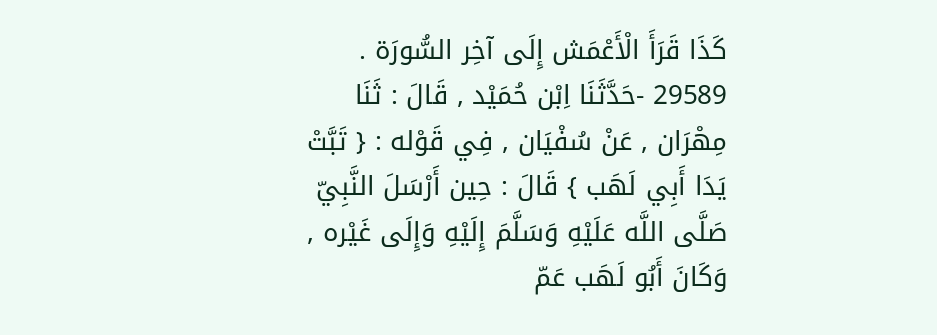كَذَا قَرَأَ الْأَعْمَش إِلَى آخِر السُّورَة . 29589 -حَدَّثَنَا اِبْن حُمَيْد , قَالَ : ثَنَا مِهْرَان , عَنْ سُفْيَان , فِي قَوْله : { تَبَّتْ يَدَا أَبِي لَهَب } قَالَ : حِين أَرْسَلَ النَّبِيّ صَلَّى اللَّه عَلَيْهِ وَسَلَّمَ إِلَيْهِ وَإِلَى غَيْره , وَكَانَ أَبُو لَهَب عَمّ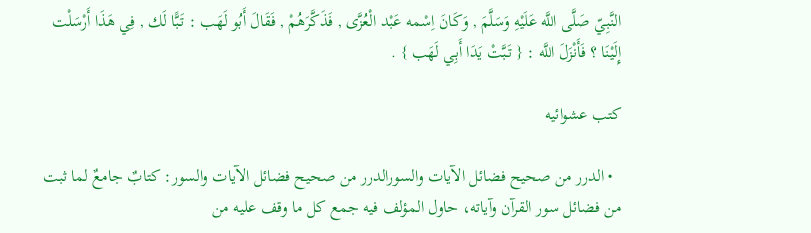النَّبِيّ صَلَّى اللَّه عَلَيْهِ وَسَلَّمَ , وَكَانَ اِسْمه عَبْد الْعُزَّى , فَذَكَّرَهُمْ , فَقَالَ أَبُو لَهَب : تَبًّا لَك , فِي هَذَا أَرْسَلْت إِلَيْنَا ؟ فَأَنْزَلَ اللَّه : { تَبَّتْ يَدَا أَبِي لَهَب } .

كتب عشوائيه

  • الدرر من صحيح فضائل الآيات والسورالدرر من صحيح فضائل الآيات والسور: كتابٌ جامعٌ لما ثبت من فضائل سور القرآن وآياته، حاول المؤلف فيه جمع كل ما وقف عليه من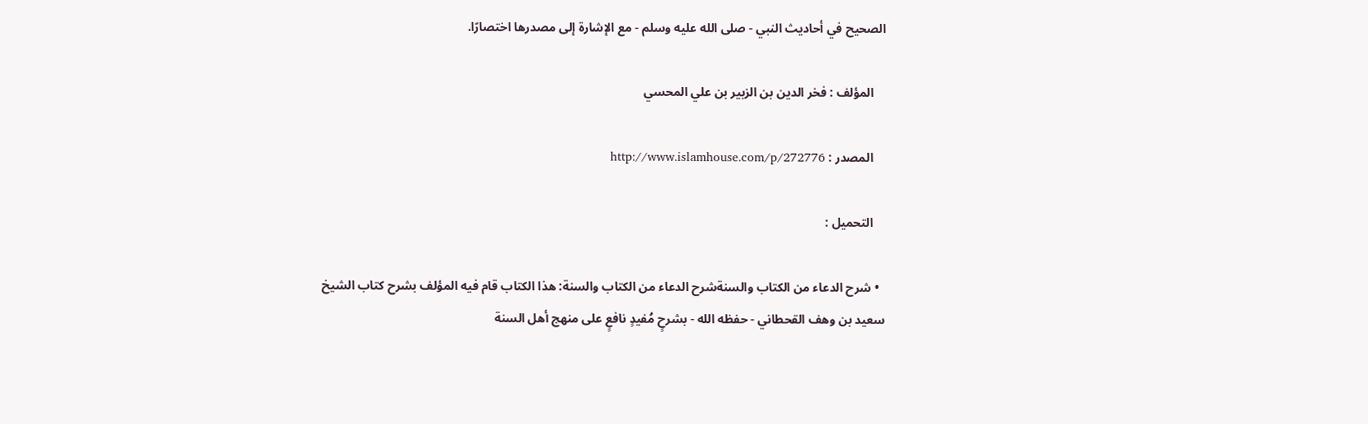الصحيح في أحاديث النبي - صلى الله عليه وسلم - مع الإشارة إلى مصدرها اختصارًا.

    المؤلف : فخر الدين بن الزبير بن علي المحسي

    المصدر : http://www.islamhouse.com/p/272776

    التحميل :

  • شرح الدعاء من الكتاب والسنةشرح الدعاء من الكتاب والسنة: هذا الكتاب قام فيه المؤلف بشرح كتاب الشيخ سعيد بن وهف القحطاني - حفظه الله - بشرحٍ مُفيدٍ نافعٍ على منهج أهل السنة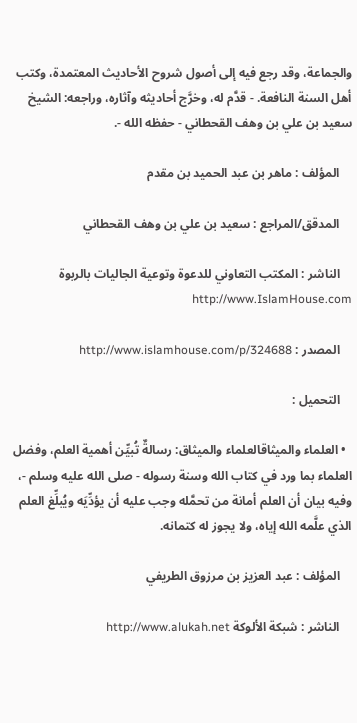والجماعة، وقد رجع فيه إلى أصول شروح الأحاديث المعتمدة، وكتب أهل السنة النافعة. - قدَّم له، وخرَّج أحاديثه وآثاره، وراجعه: الشيخ سعيد بن علي بن وهف القحطاني - حفظه الله -.

    المؤلف : ماهر بن عبد الحميد بن مقدم

    المدقق/المراجع : سعيد بن علي بن وهف القحطاني

    الناشر : المكتب التعاوني للدعوة وتوعية الجاليات بالربوة http://www.IslamHouse.com

    المصدر : http://www.islamhouse.com/p/324688

    التحميل :

  • العلماء والميثاقالعلماء والميثاق: رسالةٌ تُبيِّن أهمية العلم، وفضل العلماء بما ورد في كتاب الله وسنة رسوله - صلى الله عليه وسلم -، وفيه بيان أن العلم أمانة من تحمَّله وجب عليه أن يؤدِّيَه ويُبلِّغ العلم الذي علَّمه الله إياه، ولا يجوز له كتمانه.

    المؤلف : عبد العزيز بن مرزوق الطريفي

    الناشر : شبكة الألوكة http://www.alukah.net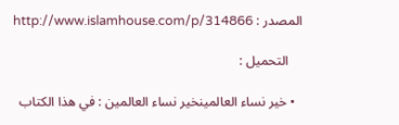المصدر : http://www.islamhouse.com/p/314866

    التحميل :

  • خير نساء العالمينخير نساء العالمين : في هذا الكتاب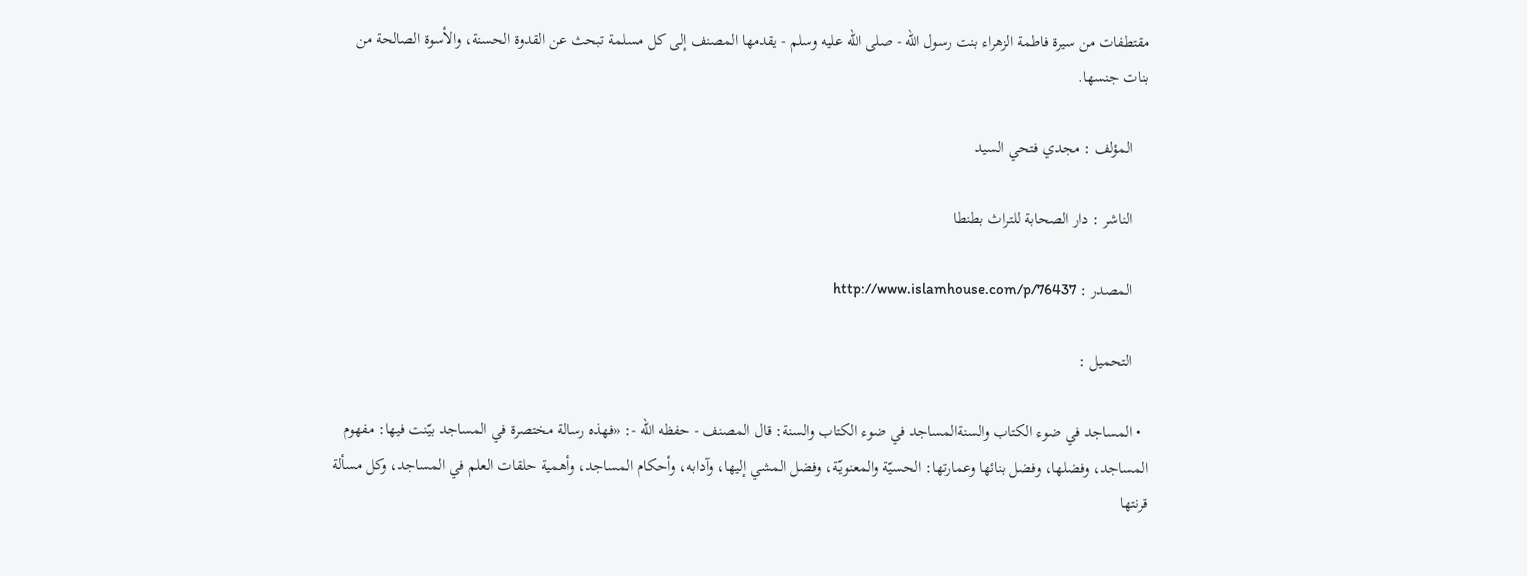مقتطفات من سيرة فاطمة الزهراء بنت رسول الله - صلى الله عليه وسلم - يقدمها المصنف إلى كل مسلمة تبحث عن القدوة الحسنة، والأسوة الصالحة من بنات جنسها.

    المؤلف : مجدي فتحي السيد

    الناشر : دار الصحابة للتراث بطنطا

    المصدر : http://www.islamhouse.com/p/76437

    التحميل :

  • المساجد في ضوء الكتاب والسنةالمساجد في ضوء الكتاب والسنة: قال المصنف - حفظه الله -: «فهذه رسالة مختصرة في المساجد بيّنت فيها: مفهوم المساجد، وفضلها، وفضل بنائها وعمارتها: الحسيّة والمعنويّة، وفضل المشي إليها، وآدابه، وأحكام المساجد، وأهمية حلقات العلم في المساجد، وكل مسألة قرنتها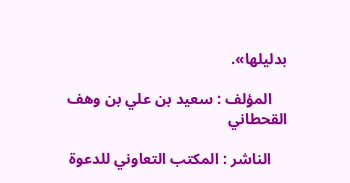بدليلها».

    المؤلف : سعيد بن علي بن وهف القحطاني

    الناشر : المكتب التعاوني للدعوة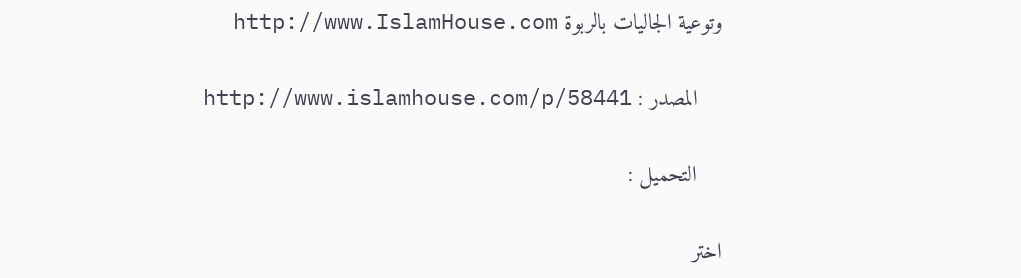وتوعية الجاليات بالربوة http://www.IslamHouse.com

    المصدر : http://www.islamhouse.com/p/58441

    التحميل :

اختر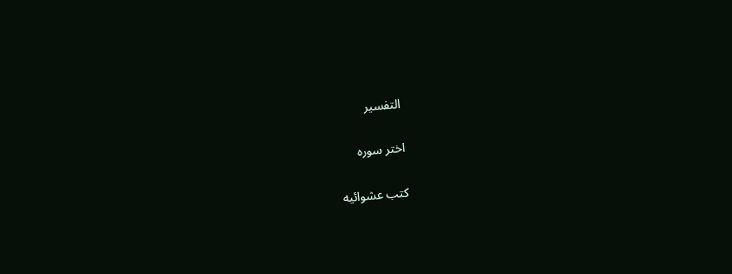التفسير

اختر سوره

كتب عشوائيه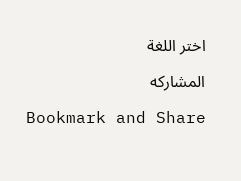اختر اللغة

المشاركه

Bookmark and Share